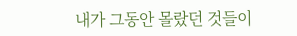내가 그동안 몰랐던 것들이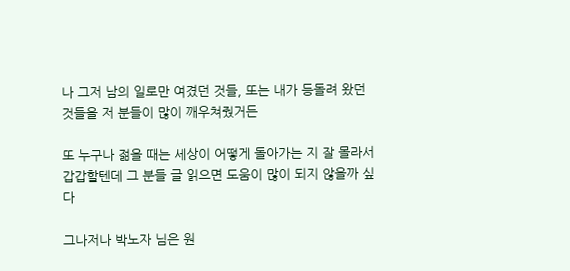나 그저 남의 일로만 여겼던 것들, 또는 내가 등돌려 왔던 것들을 저 분들이 많이 깨우쳐줬거든

또 누구나 젊을 때는 세상이 어떻게 돌아가는 지 잘 몰라서 갑갑할텐데 그 분들 글 읽으면 도움이 많이 되지 않을까 싶다

그나저나 박노자 님은 원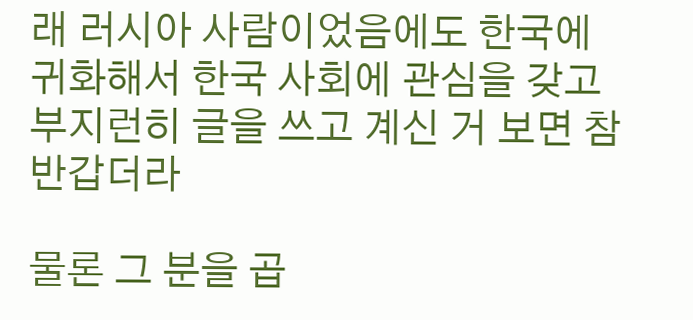래 러시아 사람이었음에도 한국에 귀화해서 한국 사회에 관심을 갖고 부지런히 글을 쓰고 계신 거 보면 참 반갑더라

물론 그 분을 곱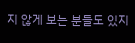지 않게 보는 분들도 있지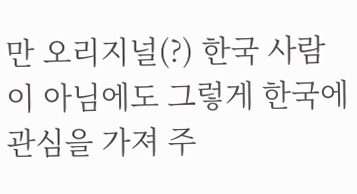만 오리지널(?) 한국 사람이 아님에도 그렇게 한국에 관심을 가져 주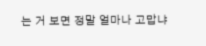는 거 보면 정말 얼마나 고맙냐